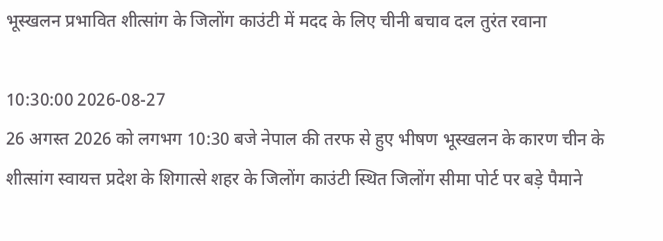भूस्खलन प्रभावित शीत्सांग के जिलोंग काउंटी में मदद के लिए चीनी बचाव दल तुरंत रवाना

10:30:00 2026-08-27
26 अगस्त 2026 को लगभग 10:30 बजे नेपाल की तरफ से हुए भीषण भूस्खलन के कारण चीन के शीत्सांग स्वायत्त प्रदेश के शिगात्से शहर के जिलोंग काउंटी स्थित जिलोंग सीमा पोर्ट पर बड़े पैमाने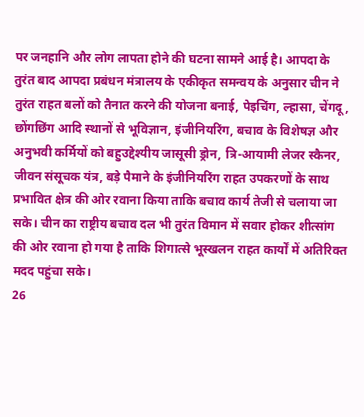पर जनहानि और लोग लापता होने की घटना सामने आई है। आपदा के तुरंत बाद आपदा प्रबंधन मंत्रालय के एकीकृत समन्वय के अनुसार चीन ने तुरंत राहत बलों को तैनात करने की योजना बनाई, पेइचिंग, ल्हासा, चेंगदू, छोंगछिंग आदि स्थानों से भूविज्ञान, इंजीनियरिंग, बचाव के विशेषज्ञ और अनुभवी कर्मियों को बहुउद्देश्यीय जासूसी ड्रोन, त्रि-आयामी लेजर स्कैनर, जीवन संसूचक यंत्र, बड़े पैमाने के इंजीनियरिंग राहत उपकरणों के साथ प्रभावित क्षेत्र की ओर रवाना किया ताकि बचाव कार्य तेजी से चलाया जा सके। चीन का राष्ट्रीय बचाव दल भी तुरंत विमान में सवार होकर शीत्सांग की ओर रवाना हो गया है ताकि शिगात्से भूस्खलन राहत कार्यों में अतिरिक्त मदद पहुंचा सके।
26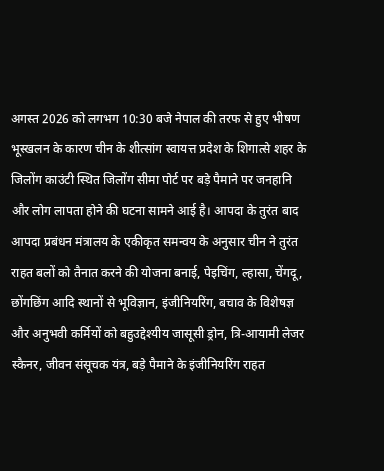अगस्त 2026 को लगभग 10:30 बजे नेपाल की तरफ से हुए भीषण भूस्खलन के कारण चीन के शीत्सांग स्वायत्त प्रदेश के शिगात्से शहर के जिलोंग काउंटी स्थित जिलोंग सीमा पोर्ट पर बड़े पैमाने पर जनहानि और लोग लापता होने की घटना सामने आई है। आपदा के तुरंत बाद आपदा प्रबंधन मंत्रालय के एकीकृत समन्वय के अनुसार चीन ने तुरंत राहत बलों को तैनात करने की योजना बनाई, पेइचिंग, ल्हासा, चेंगदू, छोंगछिंग आदि स्थानों से भूविज्ञान, इंजीनियरिंग, बचाव के विशेषज्ञ और अनुभवी कर्मियों को बहुउद्देश्यीय जासूसी ड्रोन, त्रि-आयामी लेजर स्कैनर, जीवन संसूचक यंत्र, बड़े पैमाने के इंजीनियरिंग राहत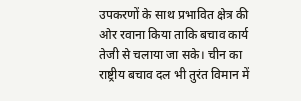उपकरणों के साथ प्रभावित क्षेत्र की ओर रवाना किया ताकि बचाव कार्य तेजी से चलाया जा सके। चीन का राष्ट्रीय बचाव दल भी तुरंत विमान में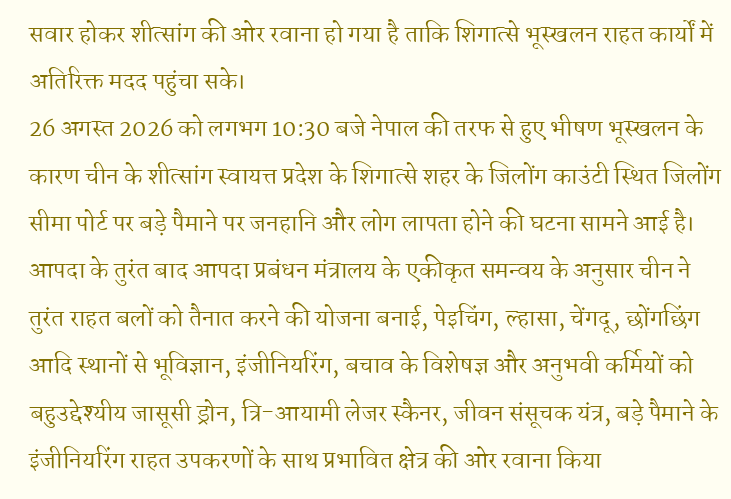सवार होकर शीत्सांग की ओर रवाना हो गया है ताकि शिगात्से भूस्खलन राहत कार्यों में अतिरिक्त मदद पहुंचा सके।
26 अगस्त 2026 को लगभग 10:30 बजे नेपाल की तरफ से हुए भीषण भूस्खलन के कारण चीन के शीत्सांग स्वायत्त प्रदेश के शिगात्से शहर के जिलोंग काउंटी स्थित जिलोंग सीमा पोर्ट पर बड़े पैमाने पर जनहानि और लोग लापता होने की घटना सामने आई है। आपदा के तुरंत बाद आपदा प्रबंधन मंत्रालय के एकीकृत समन्वय के अनुसार चीन ने तुरंत राहत बलों को तैनात करने की योजना बनाई, पेइचिंग, ल्हासा, चेंगदू, छोंगछिंग आदि स्थानों से भूविज्ञान, इंजीनियरिंग, बचाव के विशेषज्ञ और अनुभवी कर्मियों को बहुउद्देश्यीय जासूसी ड्रोन, त्रि-आयामी लेजर स्कैनर, जीवन संसूचक यंत्र, बड़े पैमाने के इंजीनियरिंग राहत उपकरणों के साथ प्रभावित क्षेत्र की ओर रवाना किया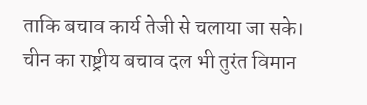ताकि बचाव कार्य तेजी से चलाया जा सके। चीन का राष्ट्रीय बचाव दल भी तुरंत विमान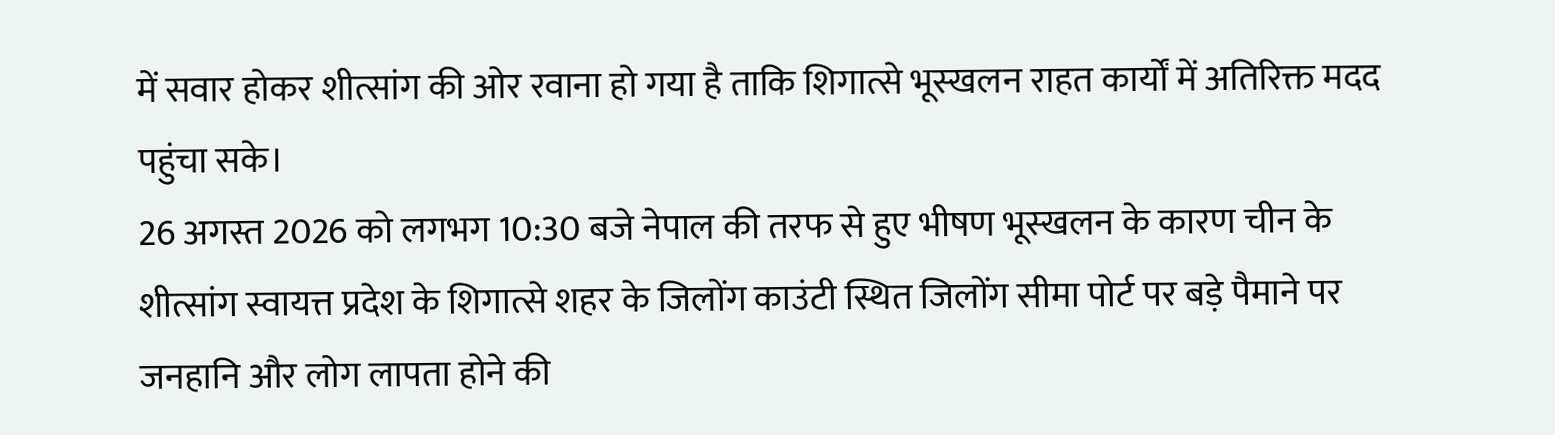में सवार होकर शीत्सांग की ओर रवाना हो गया है ताकि शिगात्से भूस्खलन राहत कार्यों में अतिरिक्त मदद पहुंचा सके।
26 अगस्त 2026 को लगभग 10:30 बजे नेपाल की तरफ से हुए भीषण भूस्खलन के कारण चीन के शीत्सांग स्वायत्त प्रदेश के शिगात्से शहर के जिलोंग काउंटी स्थित जिलोंग सीमा पोर्ट पर बड़े पैमाने पर जनहानि और लोग लापता होने की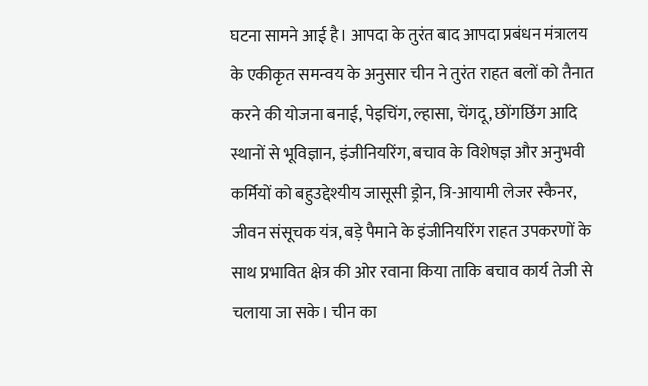घटना सामने आई है। आपदा के तुरंत बाद आपदा प्रबंधन मंत्रालय के एकीकृत समन्वय के अनुसार चीन ने तुरंत राहत बलों को तैनात करने की योजना बनाई, पेइचिंग, ल्हासा, चेंगदू, छोंगछिंग आदि स्थानों से भूविज्ञान, इंजीनियरिंग, बचाव के विशेषज्ञ और अनुभवी कर्मियों को बहुउद्देश्यीय जासूसी ड्रोन, त्रि-आयामी लेजर स्कैनर, जीवन संसूचक यंत्र, बड़े पैमाने के इंजीनियरिंग राहत उपकरणों के साथ प्रभावित क्षेत्र की ओर रवाना किया ताकि बचाव कार्य तेजी से चलाया जा सके। चीन का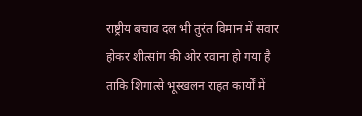राष्ट्रीय बचाव दल भी तुरंत विमान में सवार होकर शीत्सांग की ओर रवाना हो गया है ताकि शिगात्से भूस्खलन राहत कार्यों में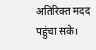अतिरिक्त मदद पहुंचा सके।